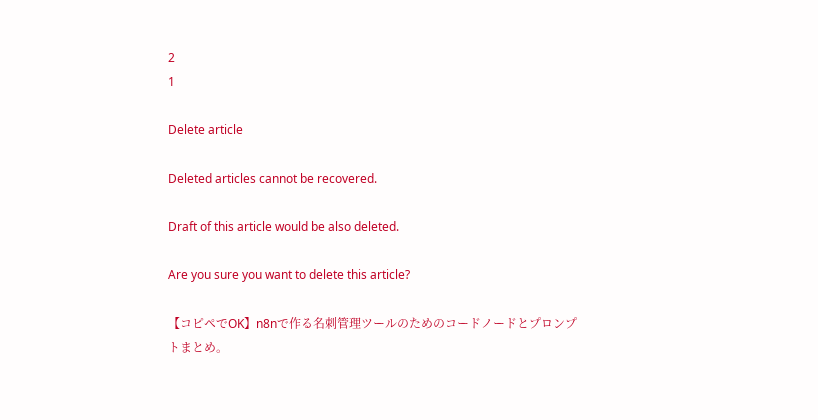2
1

Delete article

Deleted articles cannot be recovered.

Draft of this article would be also deleted.

Are you sure you want to delete this article?

【コピペでOK】n8nで作る名刺管理ツールのためのコードノードとプロンプトまとめ。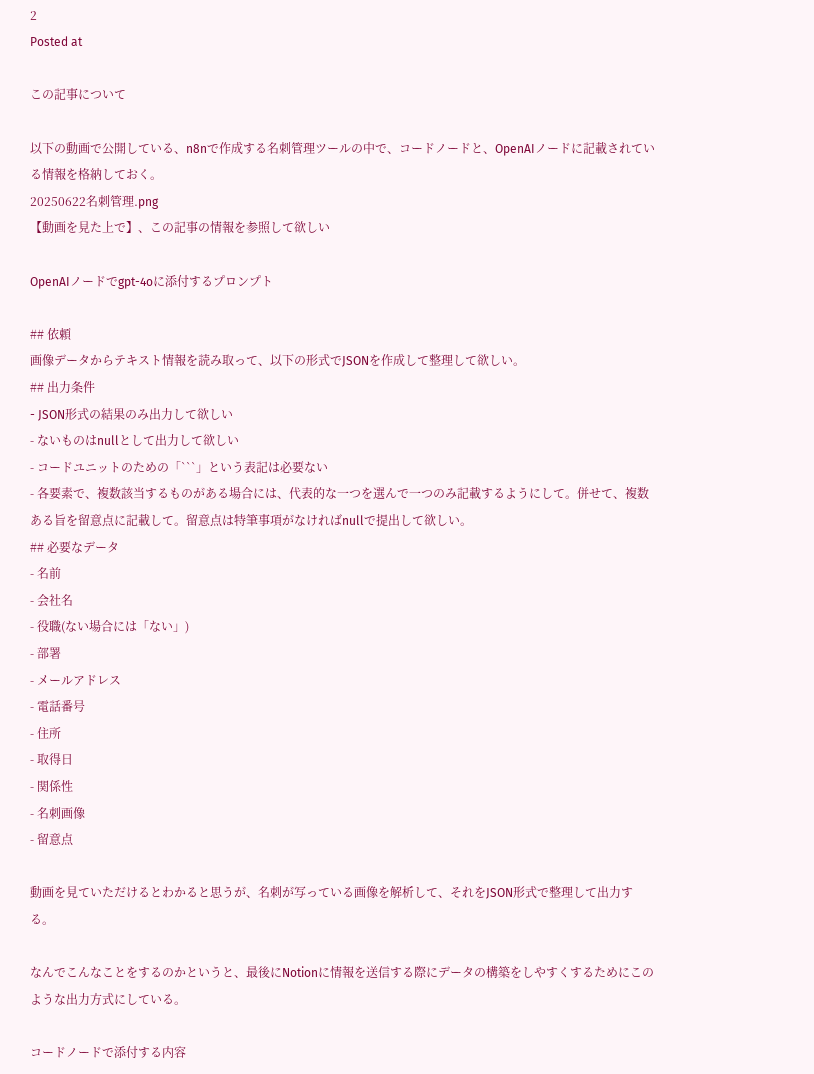2
Posted at

この記事について

以下の動画で公開している、n8nで作成する名刺管理ツールの中で、コードノードと、OpenAIノードに記載されている情報を格納しておく。
20250622名刺管理.png
【動画を見た上で】、この記事の情報を参照して欲しい

OpenAIノードでgpt-4oに添付するプロンプト

## 依頼
画像データからテキスト情報を読み取って、以下の形式でJSONを作成して整理して欲しい。
## 出力条件
- JSON形式の結果のみ出力して欲しい
- ないものはnullとして出力して欲しい
- コードユニットのための「```」という表記は必要ない
- 各要素で、複数該当するものがある場合には、代表的な一つを選んで一つのみ記載するようにして。併せて、複数ある旨を留意点に記載して。留意点は特筆事項がなければnullで提出して欲しい。
## 必要なデータ
- 名前
- 会社名
- 役職(ない場合には「ない」)
- 部署
- メールアドレス
- 電話番号
- 住所
- 取得日
- 関係性
- 名刺画像
- 留意点

動画を見ていただけるとわかると思うが、名刺が写っている画像を解析して、それをJSON形式で整理して出力する。

なんでこんなことをするのかというと、最後にNotionに情報を送信する際にデータの構築をしやすくするためにこのような出力方式にしている。

コードノードで添付する内容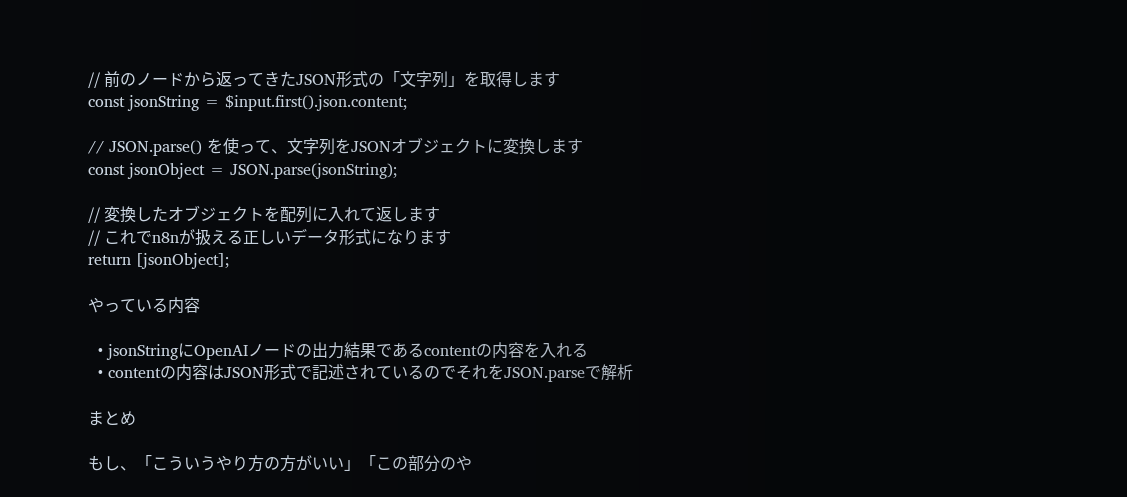// 前のノードから返ってきたJSON形式の「文字列」を取得します
const jsonString = $input.first().json.content;

// JSON.parse() を使って、文字列をJSONオブジェクトに変換します
const jsonObject = JSON.parse(jsonString);

// 変換したオブジェクトを配列に入れて返します
// これでn8nが扱える正しいデータ形式になります
return [jsonObject];

やっている内容

  • jsonStringにOpenAIノードの出力結果であるcontentの内容を入れる
  • contentの内容はJSON形式で記述されているのでそれをJSON.parseで解析

まとめ

もし、「こういうやり方の方がいい」「この部分のや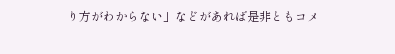り方がわからない」などがあれば是非ともコメ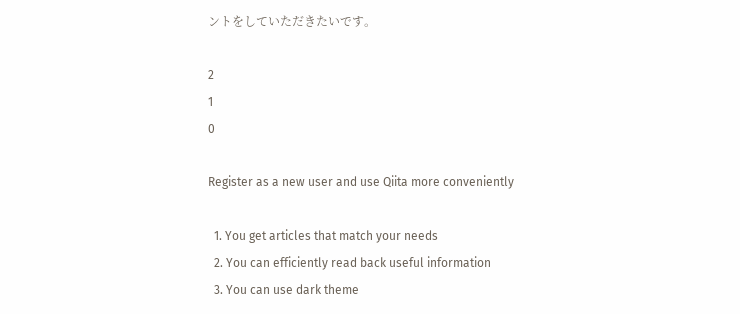ントをしていただきたいです。

2
1
0

Register as a new user and use Qiita more conveniently

  1. You get articles that match your needs
  2. You can efficiently read back useful information
  3. You can use dark theme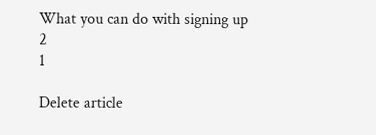What you can do with signing up
2
1

Delete article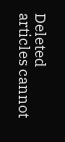Deleted articles cannot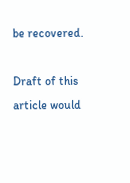be recovered.

Draft of this article would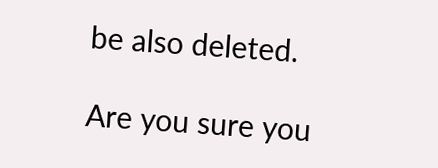be also deleted.

Are you sure you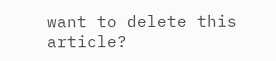want to delete this article?